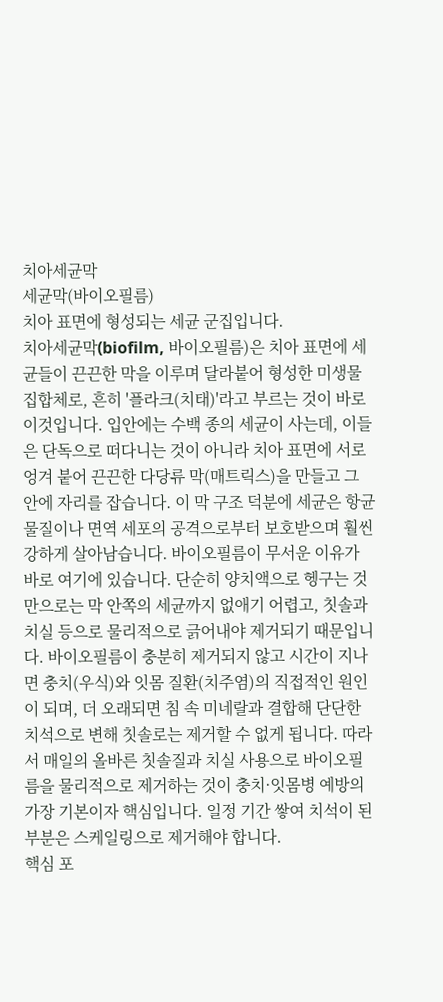치아세균막
세균막(바이오필름)
치아 표면에 형성되는 세균 군집입니다.
치아세균막(biofilm, 바이오필름)은 치아 표면에 세균들이 끈끈한 막을 이루며 달라붙어 형성한 미생물 집합체로, 흔히 '플라크(치태)'라고 부르는 것이 바로 이것입니다. 입안에는 수백 종의 세균이 사는데, 이들은 단독으로 떠다니는 것이 아니라 치아 표면에 서로 엉겨 붙어 끈끈한 다당류 막(매트릭스)을 만들고 그 안에 자리를 잡습니다. 이 막 구조 덕분에 세균은 항균 물질이나 면역 세포의 공격으로부터 보호받으며 훨씬 강하게 살아남습니다. 바이오필름이 무서운 이유가 바로 여기에 있습니다. 단순히 양치액으로 헹구는 것만으로는 막 안쪽의 세균까지 없애기 어렵고, 칫솔과 치실 등으로 물리적으로 긁어내야 제거되기 때문입니다. 바이오필름이 충분히 제거되지 않고 시간이 지나면 충치(우식)와 잇몸 질환(치주염)의 직접적인 원인이 되며, 더 오래되면 침 속 미네랄과 결합해 단단한 치석으로 변해 칫솔로는 제거할 수 없게 됩니다. 따라서 매일의 올바른 칫솔질과 치실 사용으로 바이오필름을 물리적으로 제거하는 것이 충치·잇몸병 예방의 가장 기본이자 핵심입니다. 일정 기간 쌓여 치석이 된 부분은 스케일링으로 제거해야 합니다.
핵심 포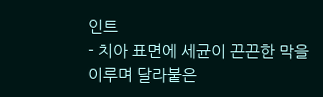인트
- 치아 표면에 세균이 끈끈한 막을 이루며 달라붙은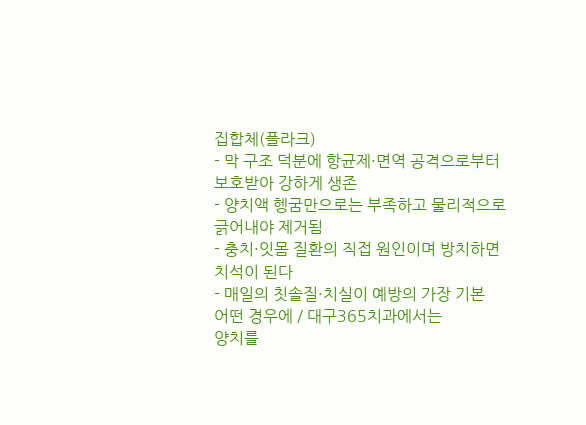집합체(플라크)
- 막 구조 덕분에 항균제·면역 공격으로부터 보호받아 강하게 생존
- 양치액 헹굼만으로는 부족하고 물리적으로 긁어내야 제거됨
- 충치·잇몸 질환의 직접 원인이며 방치하면 치석이 된다
- 매일의 칫솔질·치실이 예방의 가장 기본
어떤 경우에 / 대구365치과에서는
양치를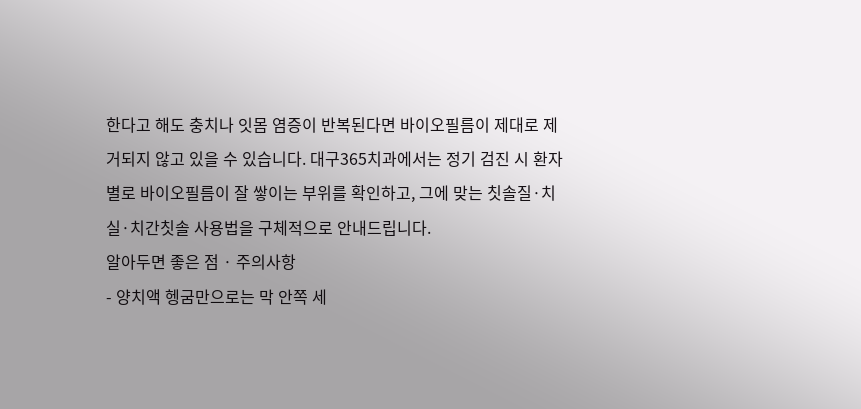한다고 해도 충치나 잇몸 염증이 반복된다면 바이오필름이 제대로 제거되지 않고 있을 수 있습니다. 대구365치과에서는 정기 검진 시 환자별로 바이오필름이 잘 쌓이는 부위를 확인하고, 그에 맞는 칫솔질·치실·치간칫솔 사용법을 구체적으로 안내드립니다.
알아두면 좋은 점 · 주의사항
- 양치액 헹굼만으로는 막 안쪽 세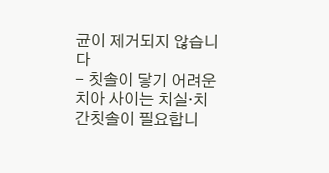균이 제거되지 않습니다
- 칫솔이 닿기 어려운 치아 사이는 치실·치간칫솔이 필요합니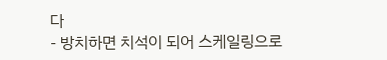다
- 방치하면 치석이 되어 스케일링으로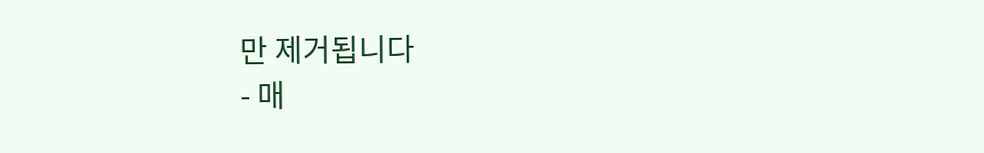만 제거됩니다
- 매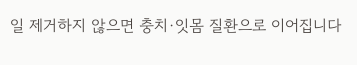일 제거하지 않으면 충치·잇몸 질환으로 이어집니다